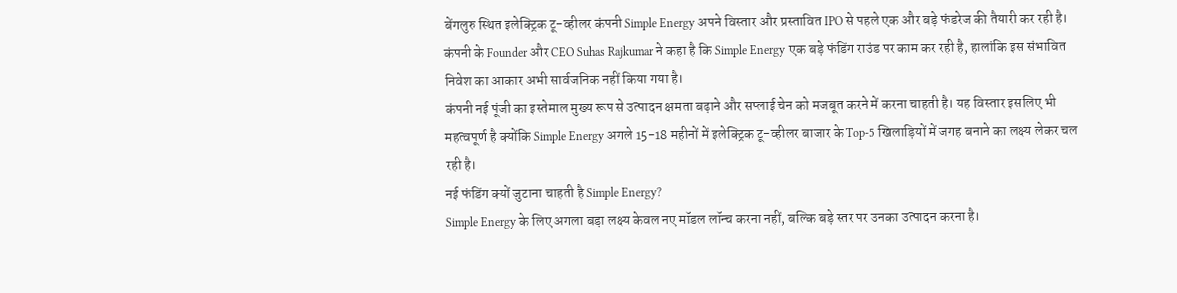बेंगलुरु स्थित इलेक्ट्रिक टू-व्हीलर कंपनी Simple Energy अपने विस्तार और प्रस्तावित IPO से पहले एक और बड़े फंडरेज की तैयारी कर रही है। कंपनी के Founder और CEO Suhas Rajkumar ने कहा है कि Simple Energy एक बड़े फंडिंग राउंड पर काम कर रही है, हालांकि इस संभावित निवेश का आकार अभी सार्वजनिक नहीं किया गया है।
कंपनी नई पूंजी का इस्तेमाल मुख्य रूप से उत्पादन क्षमता बढ़ाने और सप्लाई चेन को मजबूत करने में करना चाहती है। यह विस्तार इसलिए भी महत्वपूर्ण है क्योंकि Simple Energy अगले 15-18 महीनों में इलेक्ट्रिक टू-व्हीलर बाजार के Top-5 खिलाड़ियों में जगह बनाने का लक्ष्य लेकर चल रही है।
नई फंडिंग क्यों जुटाना चाहती है Simple Energy?
Simple Energy के लिए अगला बड़ा लक्ष्य केवल नए मॉडल लॉन्च करना नहीं, बल्कि बड़े स्तर पर उनका उत्पादन करना है।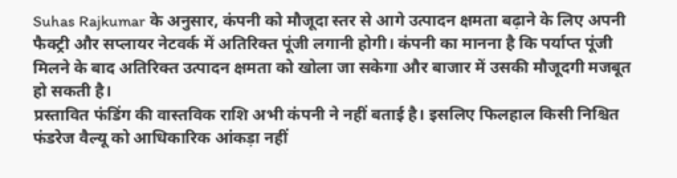Suhas Rajkumar के अनुसार, कंपनी को मौजूदा स्तर से आगे उत्पादन क्षमता बढ़ाने के लिए अपनी फैक्ट्री और सप्लायर नेटवर्क में अतिरिक्त पूंजी लगानी होगी। कंपनी का मानना है कि पर्याप्त पूंजी मिलने के बाद अतिरिक्त उत्पादन क्षमता को खोला जा सकेगा और बाजार में उसकी मौजूदगी मजबूत हो सकती है।
प्रस्तावित फंडिंग की वास्तविक राशि अभी कंपनी ने नहीं बताई है। इसलिए फिलहाल किसी निश्चित फंडरेज वैल्यू को आधिकारिक आंकड़ा नहीं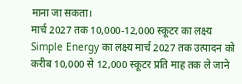माना जा सकता।
मार्च 2027 तक 10,000-12,000 स्कूटर का लक्ष्य
Simple Energy का लक्ष्य मार्च 2027 तक उत्पादन को करीब 10,000 से 12,000 स्कूटर प्रति माह तक ले जाने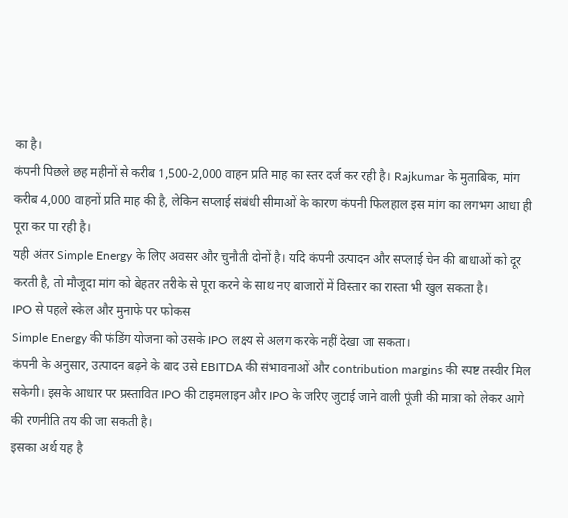का है।
कंपनी पिछले छह महीनों से करीब 1,500-2,000 वाहन प्रति माह का स्तर दर्ज कर रही है। Rajkumar के मुताबिक, मांग करीब 4,000 वाहनों प्रति माह की है, लेकिन सप्लाई संबंधी सीमाओं के कारण कंपनी फिलहाल इस मांग का लगभग आधा ही पूरा कर पा रही है।
यही अंतर Simple Energy के लिए अवसर और चुनौती दोनों है। यदि कंपनी उत्पादन और सप्लाई चेन की बाधाओं को दूर करती है, तो मौजूदा मांग को बेहतर तरीके से पूरा करने के साथ नए बाजारों में विस्तार का रास्ता भी खुल सकता है।
IPO से पहले स्केल और मुनाफे पर फोकस
Simple Energy की फंडिंग योजना को उसके IPO लक्ष्य से अलग करके नहीं देखा जा सकता।
कंपनी के अनुसार, उत्पादन बढ़ने के बाद उसे EBITDA की संभावनाओं और contribution margins की स्पष्ट तस्वीर मिल सकेगी। इसके आधार पर प्रस्तावित IPO की टाइमलाइन और IPO के जरिए जुटाई जाने वाली पूंजी की मात्रा को लेकर आगे की रणनीति तय की जा सकती है।
इसका अर्थ यह है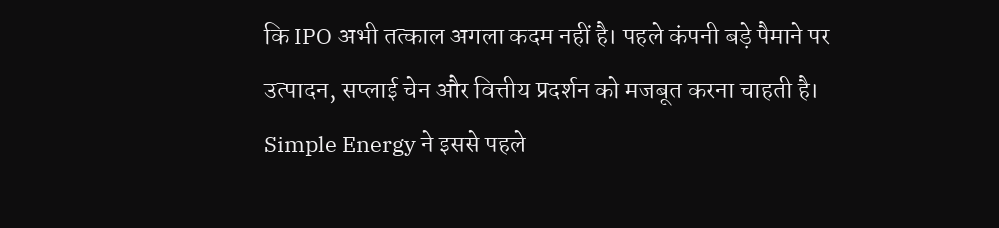कि IPO अभी तत्काल अगला कदम नहीं है। पहले कंपनी बड़े पैमाने पर उत्पादन, सप्लाई चेन और वित्तीय प्रदर्शन को मजबूत करना चाहती है।
Simple Energy ने इससे पहले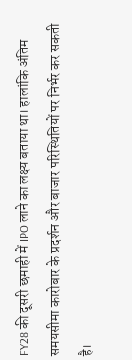FY28 की दूसरी छमाही में IPO लाने का लक्ष्य बताया था। हालांकि अंतिम समयसीमा कारोबार के प्रदर्शन और बाजार परिस्थितियों पर निर्भर कर सकती है।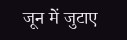जून में जुटाए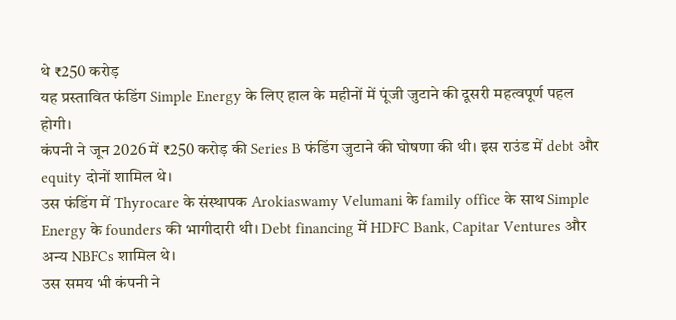थे ₹250 करोड़
यह प्रस्तावित फंडिंग Simple Energy के लिए हाल के महीनों में पूंजी जुटाने की दूसरी महत्वपूर्ण पहल होगी।
कंपनी ने जून 2026 में ₹250 करोड़ की Series B फंडिंग जुटाने की घोषणा की थी। इस राउंड में debt और equity दोनों शामिल थे।
उस फंडिंग में Thyrocare के संस्थापक Arokiaswamy Velumani के family office के साथ Simple Energy के founders की भागीदारी थी। Debt financing में HDFC Bank, Capitar Ventures और अन्य NBFCs शामिल थे।
उस समय भी कंपनी ने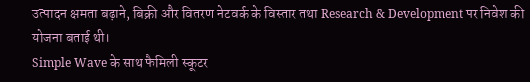उत्पादन क्षमता बढ़ाने, बिक्री और वितरण नेटवर्क के विस्तार तथा Research & Development पर निवेश की योजना बताई थी।
Simple Wave के साथ फैमिली स्कूटर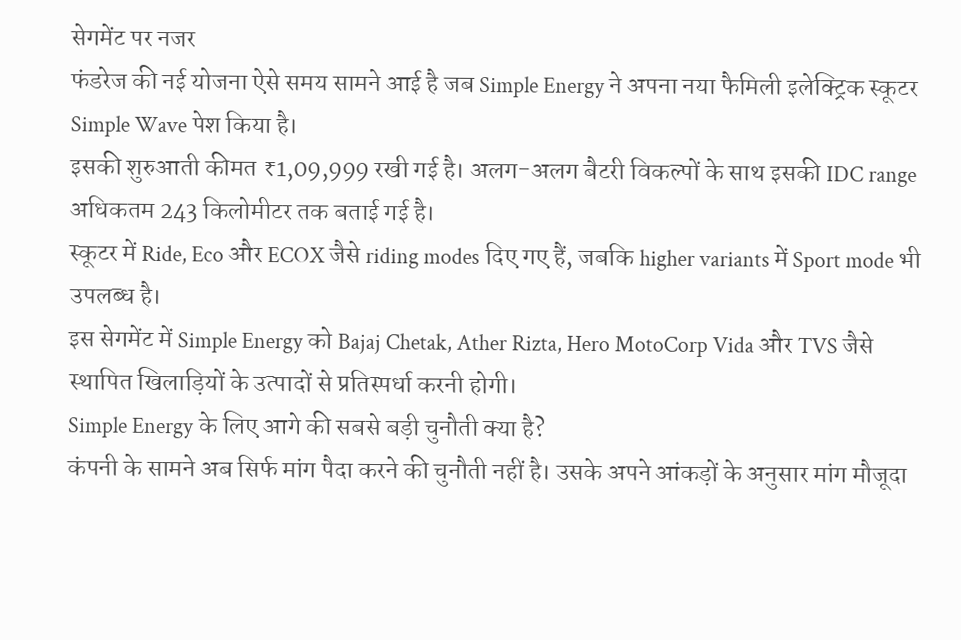सेगमेंट पर नजर
फंडरेज की नई योजना ऐसे समय सामने आई है जब Simple Energy ने अपना नया फैमिली इलेक्ट्रिक स्कूटर Simple Wave पेश किया है।
इसकी शुरुआती कीमत ₹1,09,999 रखी गई है। अलग-अलग बैटरी विकल्पों के साथ इसकी IDC range अधिकतम 243 किलोमीटर तक बताई गई है।
स्कूटर में Ride, Eco और ECOX जैसे riding modes दिए गए हैं, जबकि higher variants में Sport mode भी उपलब्ध है।
इस सेगमेंट में Simple Energy को Bajaj Chetak, Ather Rizta, Hero MotoCorp Vida और TVS जैसे स्थापित खिलाड़ियों के उत्पादों से प्रतिस्पर्धा करनी होगी।
Simple Energy के लिए आगे की सबसे बड़ी चुनौती क्या है?
कंपनी के सामने अब सिर्फ मांग पैदा करने की चुनौती नहीं है। उसके अपने आंकड़ों के अनुसार मांग मौजूदा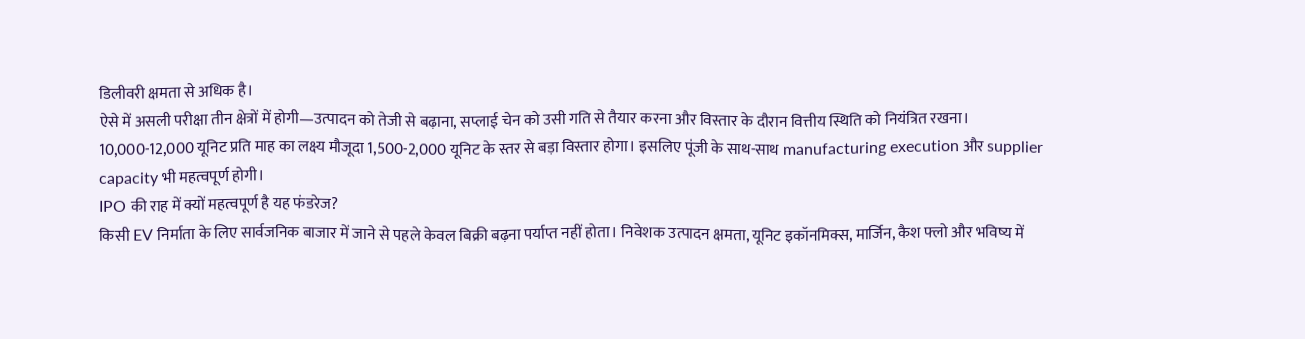डिलीवरी क्षमता से अधिक है।
ऐसे में असली परीक्षा तीन क्षेत्रों में होगी—उत्पादन को तेजी से बढ़ाना, सप्लाई चेन को उसी गति से तैयार करना और विस्तार के दौरान वित्तीय स्थिति को नियंत्रित रखना।
10,000-12,000 यूनिट प्रति माह का लक्ष्य मौजूदा 1,500-2,000 यूनिट के स्तर से बड़ा विस्तार होगा। इसलिए पूंजी के साथ-साथ manufacturing execution और supplier capacity भी महत्वपूर्ण होगी।
IPO की राह में क्यों महत्वपूर्ण है यह फंडरेज?
किसी EV निर्माता के लिए सार्वजनिक बाजार में जाने से पहले केवल बिक्री बढ़ना पर्याप्त नहीं होता। निवेशक उत्पादन क्षमता, यूनिट इकॉनमिक्स, मार्जिन, कैश फ्लो और भविष्य में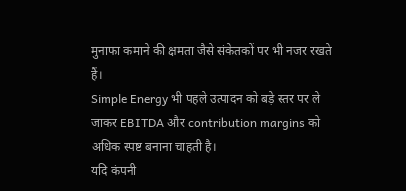मुनाफा कमाने की क्षमता जैसे संकेतकों पर भी नजर रखते हैं।
Simple Energy भी पहले उत्पादन को बड़े स्तर पर ले जाकर EBITDA और contribution margins को अधिक स्पष्ट बनाना चाहती है।
यदि कंपनी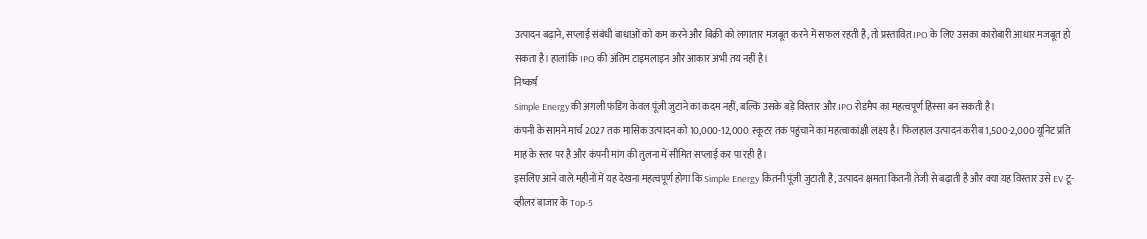उत्पादन बढ़ाने, सप्लाई संबंधी बाधाओं को कम करने और बिक्री को लगातार मजबूत करने में सफल रहती है, तो प्रस्तावित IPO के लिए उसका कारोबारी आधार मजबूत हो सकता है। हालांकि IPO की अंतिम टाइमलाइन और आकार अभी तय नहीं है।
निष्कर्ष
Simple Energy की अगली फंडिंग केवल पूंजी जुटाने का कदम नहीं, बल्कि उसके बड़े विस्तार और IPO रोडमैप का महत्वपूर्ण हिस्सा बन सकती है।
कंपनी के सामने मार्च 2027 तक मासिक उत्पादन को 10,000-12,000 स्कूटर तक पहुंचाने का महत्वाकांक्षी लक्ष्य है। फिलहाल उत्पादन करीब 1,500-2,000 यूनिट प्रति माह के स्तर पर है और कंपनी मांग की तुलना में सीमित सप्लाई कर पा रही है।
इसलिए आने वाले महीनों में यह देखना महत्वपूर्ण होगा कि Simple Energy कितनी पूंजी जुटाती है, उत्पादन क्षमता कितनी तेजी से बढ़ाती है और क्या यह विस्तार उसे EV टू-व्हीलर बाजार के Top-5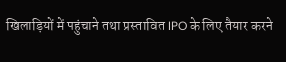खिलाड़ियों में पहुंचाने तथा प्रस्तावित IPO के लिए तैयार करने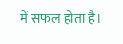में सफल होता है।